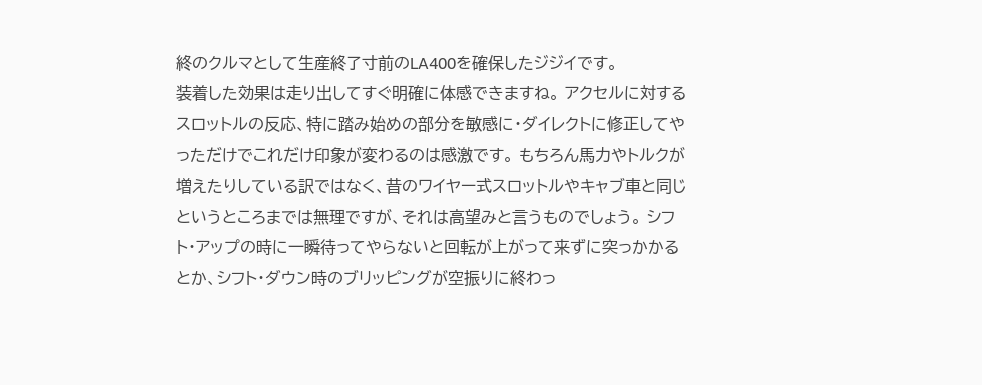終のクルマとして生産終了寸前のLA400を確保したジジイです。
装着した効果は走り出してすぐ明確に体感できますね。 アクセルに対するスロットルの反応、特に踏み始めの部分を敏感に・ダイレクトに修正してやっただけでこれだけ印象が変わるのは感激です。 もちろん馬力やトルクが増えたりしている訳ではなく、昔のワイヤー式スロットルやキャブ車と同じというところまでは無理ですが、それは高望みと言うものでしょう。 シフト・アップの時に一瞬待ってやらないと回転が上がって来ずに突っかかるとか、シフト・ダウン時のブリッピングが空振りに終わっ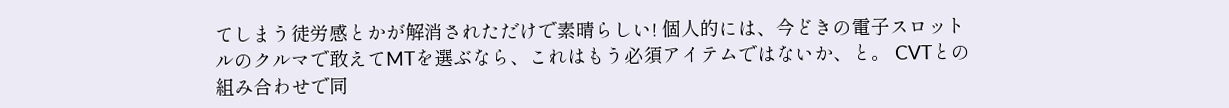てしまう徒労感とかが解消されただけで素晴らしい! 個人的には、今どきの電子スロットルのクルマで敢えてMTを選ぶなら、これはもう必須アイテムではないか、と。 CVTとの組み合わせで同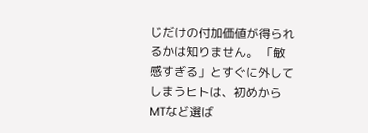じだけの付加価値が得られるかは知りません。 「敏感すぎる」とすぐに外してしまうヒトは、初めからMTなど選ば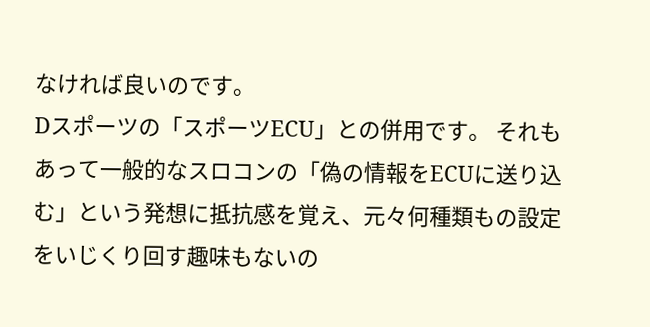なければ良いのです。
Dスポーツの「スポーツECU」との併用です。 それもあって一般的なスロコンの「偽の情報をECUに送り込む」という発想に抵抗感を覚え、元々何種類もの設定をいじくり回す趣味もないの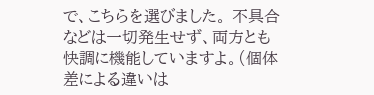で、こちらを選びました。 不具合などは一切発生せず、両方とも快調に機能していますよ。(個体差による違いは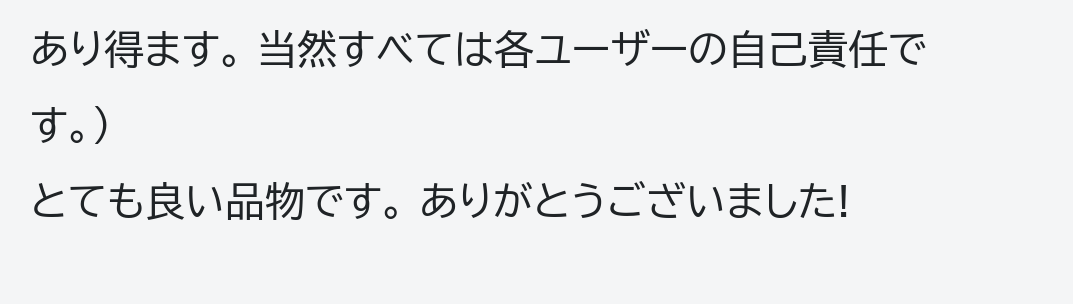あり得ます。 当然すべては各ユーザーの自己責任です。)
とても良い品物です。 ありがとうございました!